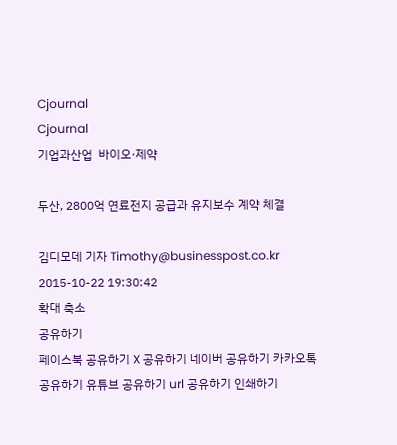Cjournal
Cjournal
기업과산업  바이오·제약

두산, 2800억 연료전지 공급과 유지보수 계약 체결

김디모데 기자 Timothy@businesspost.co.kr 2015-10-22 19:30:42
확대 축소
공유하기
페이스북 공유하기 X 공유하기 네이버 공유하기 카카오톡 공유하기 유튜브 공유하기 url 공유하기 인쇄하기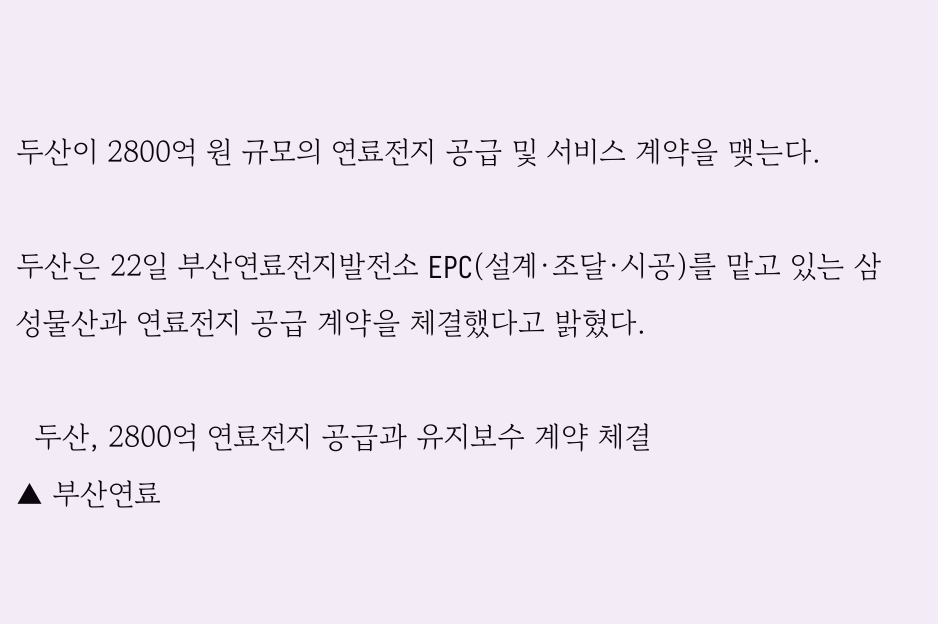두산이 2800억 원 규모의 연료전지 공급 및 서비스 계약을 맺는다.

두산은 22일 부산연료전지발전소 EPC(설계·조달·시공)를 맡고 있는 삼성물산과 연료전지 공급 계약을 체결했다고 밝혔다.

  두산, 2800억 연료전지 공급과 유지보수 계약 체결
▲ 부산연료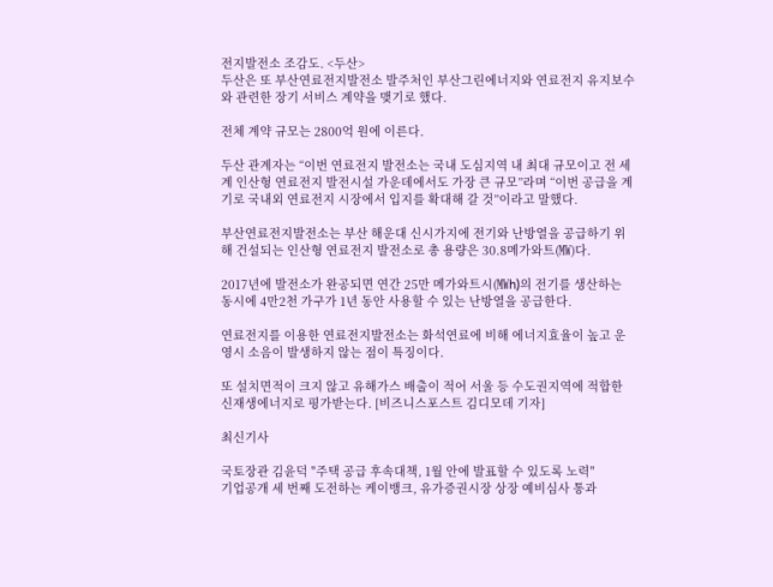전지발전소 조감도. <두산>
두산은 또 부산연료전지발전소 발주처인 부산그린에너지와 연료전지 유지보수와 관련한 장기 서비스 계약을 맺기로 했다.

전체 계약 규모는 2800억 원에 이른다.

두산 관계자는 “이번 연료전지 발전소는 국내 도심지역 내 최대 규모이고 전 세계 인산형 연료전지 발전시설 가운데에서도 가장 큰 규모”라며 “이번 공급을 계기로 국내외 연료전지 시장에서 입지를 확대해 갈 것”이라고 말했다.

부산연료전지발전소는 부산 해운대 신시가지에 전기와 난방열을 공급하기 위해 건설되는 인산형 연료전지 발전소로 총 용량은 30.8메가와트(㎿)다.

2017년에 발전소가 완공되면 연간 25만 메가와트시(㎿h)의 전기를 생산하는 동시에 4만2천 가구가 1년 동안 사용할 수 있는 난방열을 공급한다.

연료전지를 이용한 연료전지발전소는 화석연료에 비해 에너지효율이 높고 운영시 소음이 발생하지 않는 점이 특징이다.

또 설치면적이 크지 않고 유해가스 배출이 적어 서울 등 수도권지역에 적합한 신재생에너지로 평가받는다. [비즈니스포스트 김디모데 기자]

최신기사

국토장관 김윤덕 "주택 공급 후속대책, 1월 안에 발표할 수 있도록 노력"
기업공개 세 번째 도전하는 케이뱅크, 유가증권시장 상장 예비심사 통과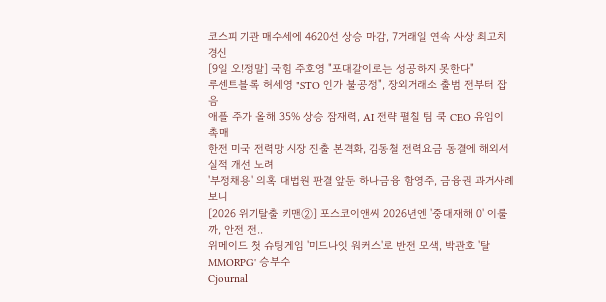코스피 기관 매수세에 4620선 상승 마감, 7거래일 연속 사상 최고치 경신
[9일 오!정말] 국힘 주호영 "포대갈이로는 성공하지 못한다"
루센트블록 허세영 "STO 인가 불공정", 장외거래소 출범 전부터 잡음
애플 주가 올해 35% 상승 잠재력, AI 전략 펼칠 팀 쿡 CEO 유임이 촉매
한전 미국 전력망 시장 진출 본격화, 김동철 전력요금 동결에 해외서 실적 개선 노려
'부정채용' 의혹 대법원 판결 앞둔 하나금융 함영주, 금융권 과거사례 보니
[2026 위기탈출 키맨②] 포스코이앤씨 2026년엔 '중대재해 0' 이룰까, 안전 전..
위메이드 첫 슈팅게임 '미드나잇 워커스'로 반전 모색, 박관호 '탈 MMORPG' 승부수
Cjournal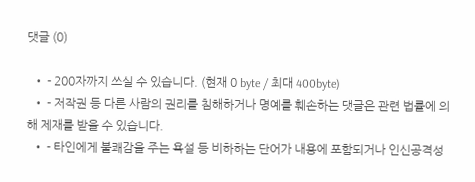댓글 (0)

  • - 200자까지 쓰실 수 있습니다. (현재 0 byte / 최대 400byte)
  • - 저작권 등 다른 사람의 권리를 침해하거나 명예를 훼손하는 댓글은 관련 법률에 의해 제재를 받을 수 있습니다.
  • - 타인에게 불쾌감을 주는 욕설 등 비하하는 단어가 내용에 포함되거나 인신공격성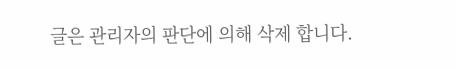글은 관리자의 판단에 의해 삭제 합니다.